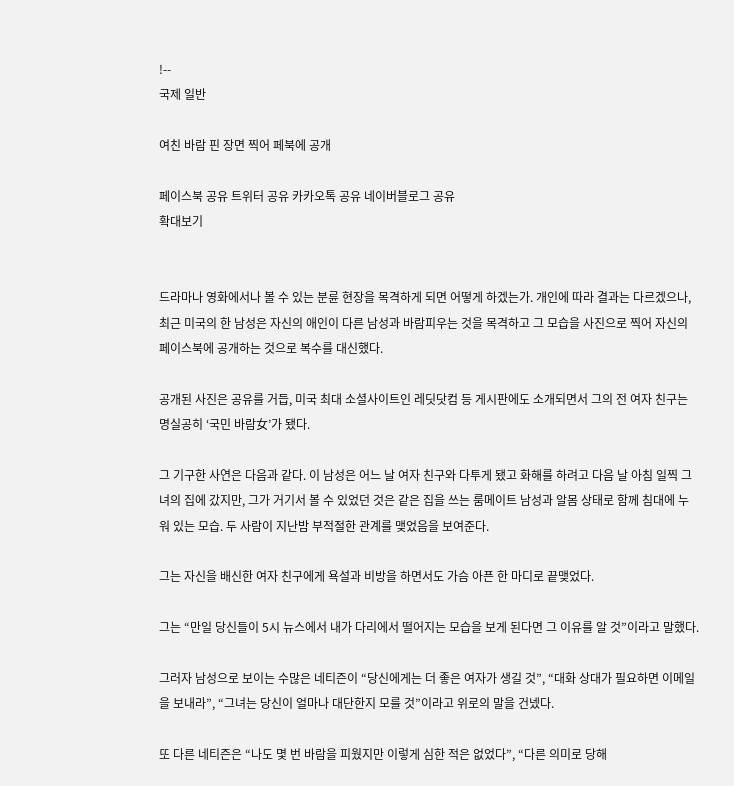!--
국제 일반

여친 바람 핀 장면 찍어 페북에 공개

페이스북 공유 트위터 공유 카카오톡 공유 네이버블로그 공유
확대보기


드라마나 영화에서나 볼 수 있는 분륜 현장을 목격하게 되면 어떻게 하겠는가. 개인에 따라 결과는 다르겠으나, 최근 미국의 한 남성은 자신의 애인이 다른 남성과 바람피우는 것을 목격하고 그 모습을 사진으로 찍어 자신의 페이스북에 공개하는 것으로 복수를 대신했다.

공개된 사진은 공유를 거듭, 미국 최대 소셜사이트인 레딧닷컴 등 게시판에도 소개되면서 그의 전 여자 친구는 명실공히 ‘국민 바람女’가 됐다.

그 기구한 사연은 다음과 같다. 이 남성은 어느 날 여자 친구와 다투게 됐고 화해를 하려고 다음 날 아침 일찍 그녀의 집에 갔지만, 그가 거기서 볼 수 있었던 것은 같은 집을 쓰는 룸메이트 남성과 알몸 상태로 함께 침대에 누워 있는 모습. 두 사람이 지난밤 부적절한 관계를 맺었음을 보여준다.

그는 자신을 배신한 여자 친구에게 욕설과 비방을 하면서도 가슴 아픈 한 마디로 끝맺었다.

그는 “만일 당신들이 5시 뉴스에서 내가 다리에서 떨어지는 모습을 보게 된다면 그 이유를 알 것”이라고 말했다.

그러자 남성으로 보이는 수많은 네티즌이 “당신에게는 더 좋은 여자가 생길 것”, “대화 상대가 필요하면 이메일을 보내라”, “그녀는 당신이 얼마나 대단한지 모를 것”이라고 위로의 말을 건넸다.

또 다른 네티즌은 “나도 몇 번 바람을 피웠지만 이렇게 심한 적은 없었다”, “다른 의미로 당해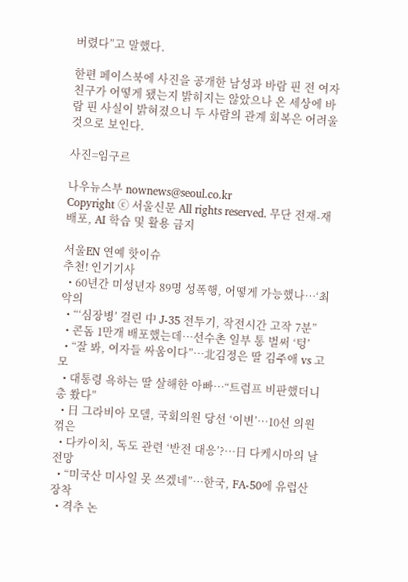버렸다”고 말했다.

한편 페이스북에 사진을 공개한 남성과 바람 핀 전 여자 친구가 어떻게 됐는지 밝히지는 않았으나 온 세상에 바람 핀 사실이 밝혀졌으니 두 사람의 관계 회복은 어려울 것으로 보인다.

사진=임구르

나우뉴스부 nownews@seoul.co.kr
Copyright ⓒ 서울신문 All rights reserved. 무단 전재-재배포, AI 학습 및 활용 금지

서울EN 연예 핫이슈
추천! 인기기사
  • 60년간 미성년자 89명 성폭행, 어떻게 가능했나…‘최악의
  • “‘심장병’ 걸린 中 J-35 전투기, 작전시간 고작 7분”
  • 콘돔 1만개 배포했는데…선수촌 일부 통 벌써 ‘텅’
  • “잘 봐, 여자들 싸움이다”…北김정은 딸 김주애 vs 고모
  • 대통령 욕하는 딸 살해한 아빠…“트럼프 비판했더니 총 쐈다”
  • 日 그라비아 모델, 국회의원 당선 ‘이변’…10선 의원 꺾은
  • 다카이치, 독도 관련 ‘반전 대응’?…日 다케시마의 날 전망
  • “미국산 미사일 못 쓰겠네”…한국, FA-50에 유럽산 장착
  • 격추 논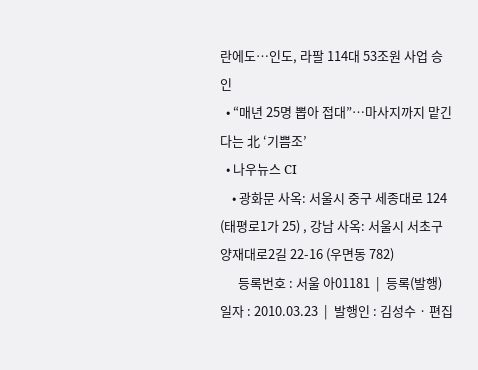란에도…인도, 라팔 114대 53조원 사업 승인
  • “매년 25명 뽑아 접대”…마사지까지 맡긴다는 北 ‘기쁨조’
  • 나우뉴스 CI
    • 광화문 사옥: 서울시 중구 세종대로 124 (태평로1가 25) , 강남 사옥: 서울시 서초구 양재대로2길 22-16 (우면동 782)
      등록번호 : 서울 아01181  |  등록(발행)일자 : 2010.03.23  |  발행인 : 김성수 · 편집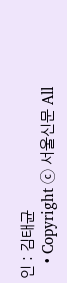인 : 김태균
    • Copyright ⓒ 서울신문 All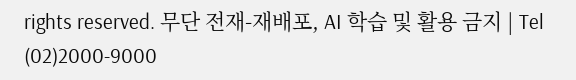rights reserved. 무단 전재-재배포, AI 학습 및 활용 금지 | Tel (02)2000-9000